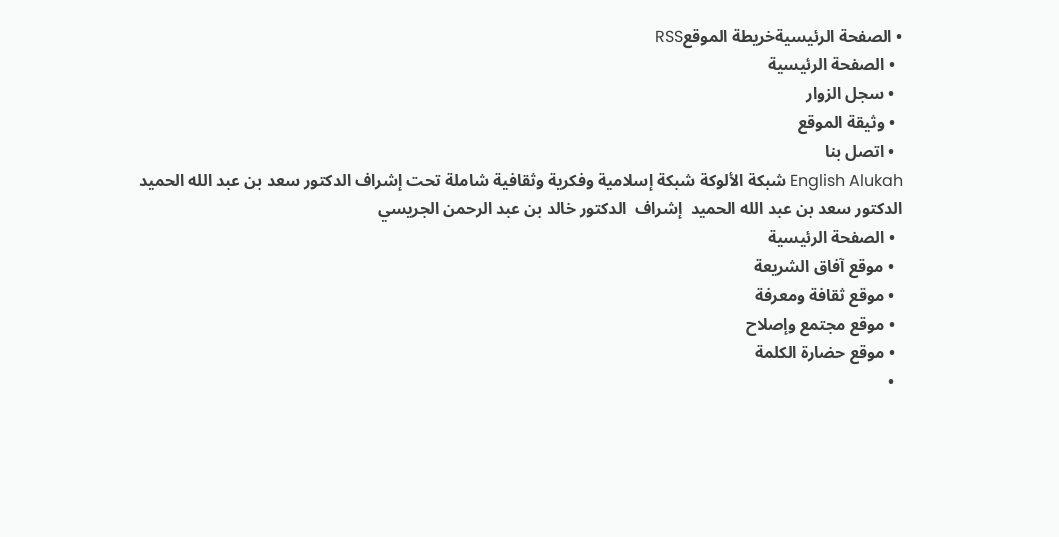• الصفحة الرئيسيةخريطة الموقعRSS
  • الصفحة الرئيسية
  • سجل الزوار
  • وثيقة الموقع
  • اتصل بنا
English Alukah شبكة الألوكة شبكة إسلامية وفكرية وثقافية شاملة تحت إشراف الدكتور سعد بن عبد الله الحميد
الدكتور سعد بن عبد الله الحميد  إشراف  الدكتور خالد بن عبد الرحمن الجريسي
  • الصفحة الرئيسية
  • موقع آفاق الشريعة
  • موقع ثقافة ومعرفة
  • موقع مجتمع وإصلاح
  • موقع حضارة الكلمة
  •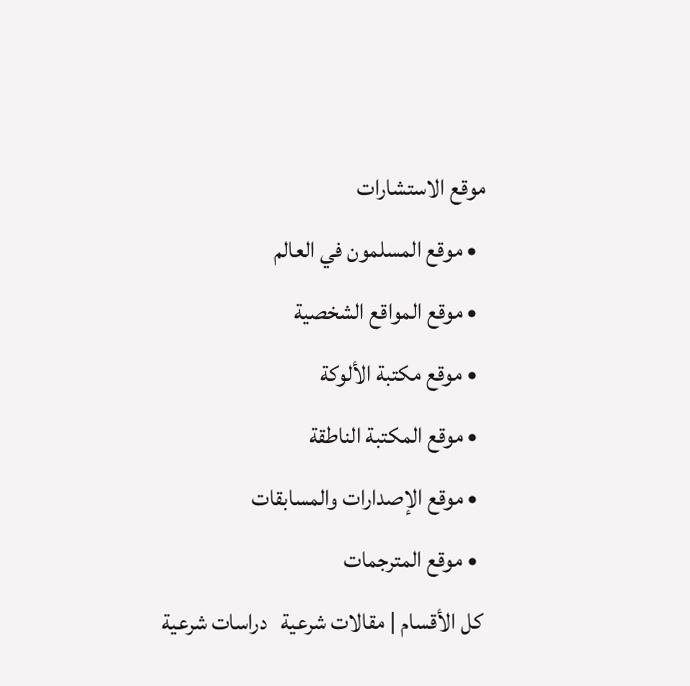موقع الاستشارات
  • موقع المسلمون في العالم
  • موقع المواقع الشخصية
  • موقع مكتبة الألوكة
  • موقع المكتبة الناطقة
  • موقع الإصدارات والمسابقات
  • موقع المترجمات
 كل الأقسام | مقالات شرعية   دراسات شرعية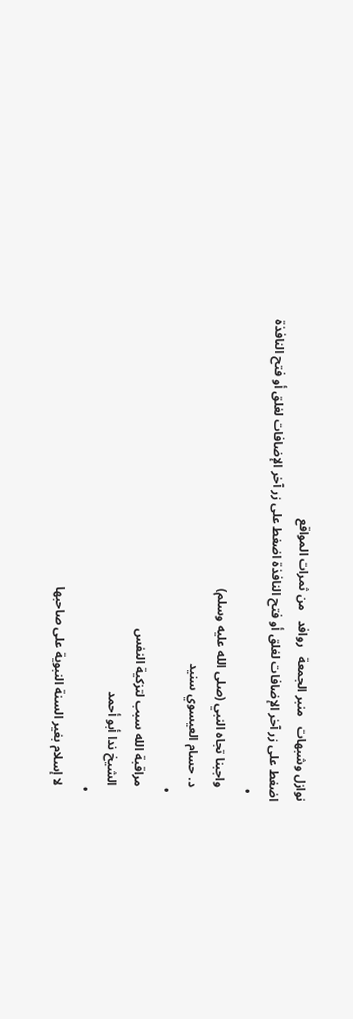نوازل وشبهات   منبر الجمعة   روافد   من ثمرات المواقع
اضغط على زر آخر الإضافات لغلق أو فتح النافذة اضغط على زر آخر الإضافات لغلق أو فتح النافذة
  •
    واجبنا تجاه النبي (صلى الله عليه وسلم)
    د. حسام العيسوي سنيد
  •
    مراقبة الله سبب لتزكية النفس
    الشيخ ندا أبو أحمد
  •
    لا إسلام بغير السنة النبوية على صاحبها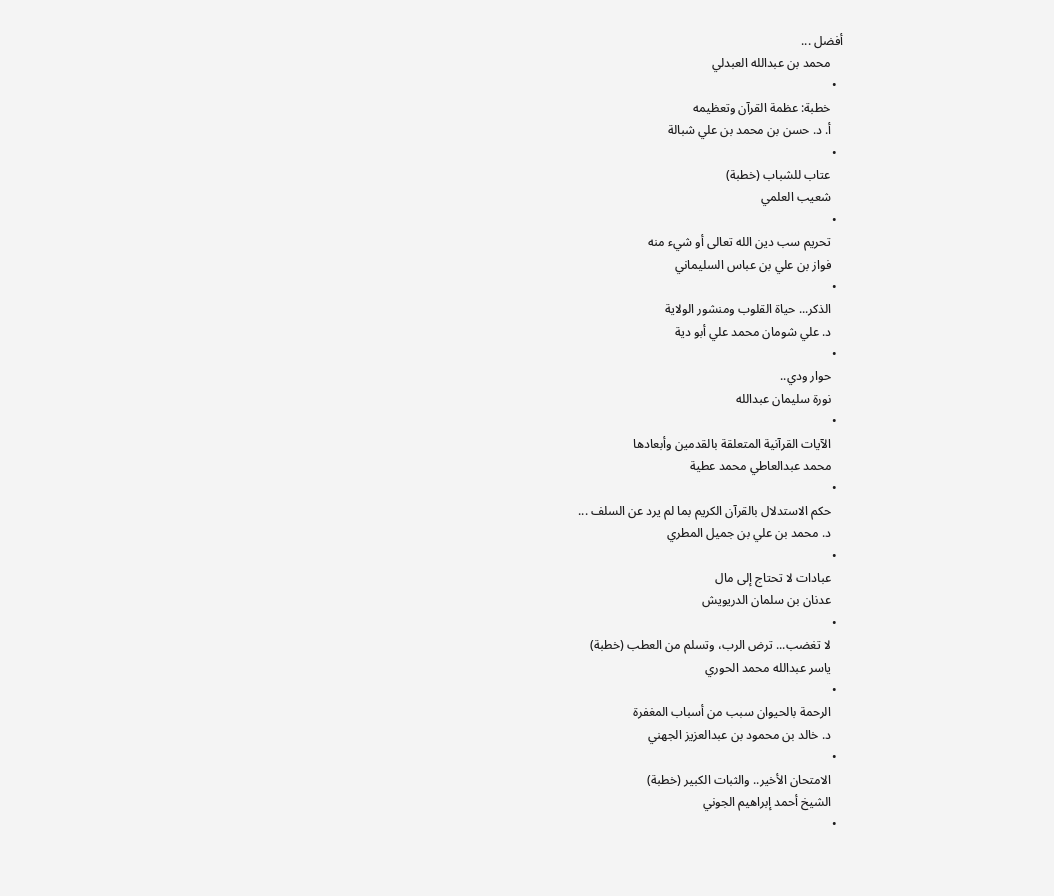أفضل ...
    محمد بن عبدالله العبدلي
  •
    خطبة: عظمة القرآن وتعظيمه
    أ. د. حسن بن محمد بن علي شبالة
  •
    عتاب للشباب (خطبة)
    شعيب العلمي
  •
    تحريم سب دين الله تعالى أو شيء منه
    فواز بن علي بن عباس السليماني
  •
    الذكر... حياة القلوب ومنشور الولاية
    د. علي شومان محمد علي أبو دية
  •
    حوار ودي..
    نورة سليمان عبدالله
  •
    الآيات القرآنية المتعلقة بالقدمين وأبعادها
    محمد عبدالعاطي محمد عطية
  •
    حكم الاستدلال بالقرآن الكريم بما لم يرد عن السلف ...
    د. محمد بن علي بن جميل المطري
  •
    عبادات لا تحتاج إلى مال
    عدنان بن سلمان الدريويش
  •
    لا تغضب... ترض الرب، وتسلم من العطب (خطبة)
    ياسر عبدالله محمد الحوري
  •
    الرحمة بالحيوان سبب من أسباب المغفرة
    د. خالد بن محمود بن عبدالعزيز الجهني
  •
    الامتحان الأخير.. والثبات الكبير (خطبة)
    الشيخ أحمد إبراهيم الجوني
  •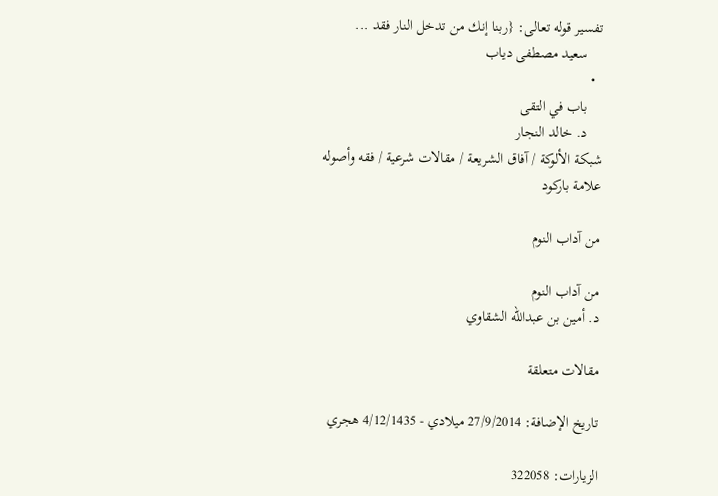تفسير قوله تعالى: {ربنا إنك من تدخل النار فقد ...
    سعيد مصطفى دياب
  •
    باب في التقى
    د. خالد النجار
شبكة الألوكة / آفاق الشريعة / مقالات شرعية / فقه وأصوله
علامة باركود

من آداب النوم

من آداب النوم
د. أمين بن عبدالله الشقاوي

مقالات متعلقة

تاريخ الإضافة: 27/9/2014 ميلادي - 4/12/1435 هجري

الزيارات: 322058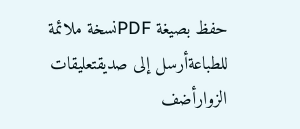حفظ بصيغة PDFنسخة ملائمة للطباعةأرسل إلى صديقتعليقات الزوارأضف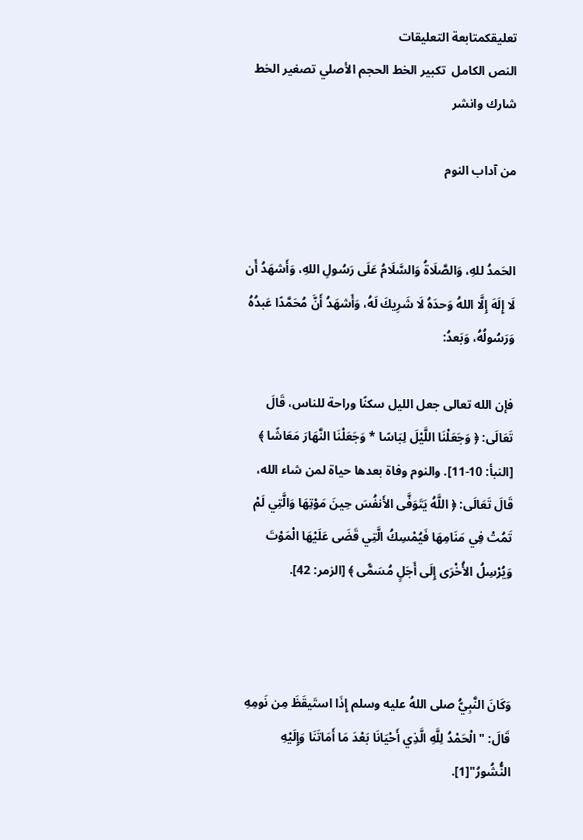تعليقكمتابعة التعليقات
النص الكامل  تكبير الخط الحجم الأصلي تصغير الخط
شارك وانشر

من آداب النوم


الحَمدُ للهِ، وَالصَّلَاةُ وَالسَّلَامُ عَلَى رَسُولِ اللهِ، وَأَشهَدُ أَن لَا إِلَهَ إِلَّا اللهُ وَحدَهُ لَا شَرِيكَ لَهُ، وَأَشهَدُ أَنَّ مُحَمَّدًا عَبدُهُ وَرَسُولُهُ، وَبَعدُ:

فإن الله تعالى جعل الليل سكنًا وراحة للناس، قَالَ تَعَالَى: ﴿ وَجَعَلْنَا اللَّيْلَ لِبَاسًا * وَجَعَلْنَا النَّهَارَ مَعَاشًا ﴾ [النبأ: 10-11]. والنوم وفاة بعدها حياة لمن شاء الله، قَالَ تَعَالَى: ﴿ اللَّهُ يَتَوَفَّى الأَنفُسَ حِينَ مَوْتِهَا وَالَّتِي لَمْ تَمُتْ فِي مَنَامِهَا فَيُمْسِكُ الَّتِي قَضَى عَلَيْهَا الْمَوْتَ وَيُرْسِلُ الأُخْرَى إِلَى أَجَلٍ مُسَمًّى ﴾ [الزمر: 42].



وَكَانَ النَّبِيُّ صلى اللهُ عليه وسلم إِذَا استَيقَظَ مِن نَومِهِ قَالَ: "الْحَمْدُ لِلَّهِ الَّذِي أَحْيَانَا بَعْدَ مَا أَمَاتَنَا وَإِلَيْهِ النُّشُورُ"[1].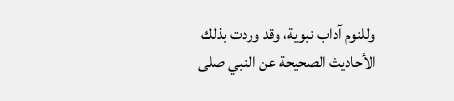وللنوم آداب نبوية، وقد وردت بذلك الأحاديث الصحيحة عن النبي صلى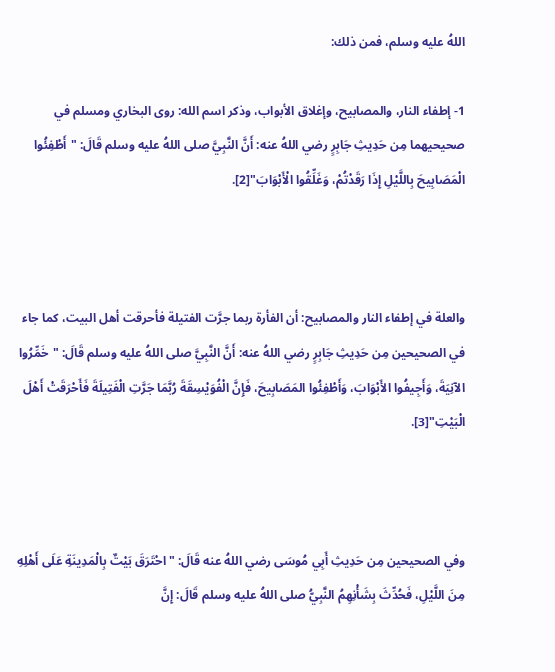اللهُ عليه وسلم، فمن ذلك:

1- إطفاء النار، والمصابيح، وإغلاق الأبواب، وذكر اسم الله: روى البخاري ومسلم في صحيحيهما مِن حَدِيثِ جَابِرٍ رضي اللهُ عنه: أَنَّ النَّبِيَّ صلى اللهُ عليه وسلم قَالَ: "أَطْفِئُوا الْمَصَابِيحَ بِاللَّيْلِ إِذَا رَقَدْتُمْ، وَغَلِّقُوا الْأَبْوَابَ"[2].



والعلة في إطفاء النار والمصابيح: أن الفأرة ربما جرَّت الفتيلة فأحرقت أهل البيت، كما جاء في الصحيحين مِن حَدِيثِ جَابِرٍ رضي اللهُ عنه: أَنَّ النَّبِيَّ صلى اللهُ عليه وسلم قَالَ: "خَمِّرُوا الآنِيَةَ، وَأَجِيفُوا الأَبْوَابَ، وَأَطْفِئُوا المَصَابِيحَ، فَإِنَّ الْفُوَيْسِقَةَ رُبَّمَا جَرَّتِ الْفَتِيلَةَ فَأَحْرَقَتْ أَهْلَ الْبَيْتِ"[3].



وفي الصحيحين مِن حَدِيثِ أَبِي مُوسَى رضي اللهُ عنه قَالَ: "احْتَرَقَ بَيْتٌ بِالْمَدِينَةِ عَلَى أَهْلِهِ مِنَ اللَّيْلِ، فَحُدِّثَ بِشَأْنِهِمُ النَّبِيُّ صلى اللهُ عليه وسلم قَالَ: إِنَّ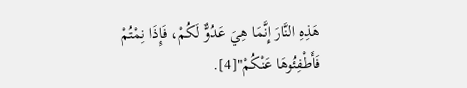هَذِهِ النَّارَ إِنَّمَا هِيَ عَدُوٌّ لَكُمْ، فَإِذَا نِمْتُمْ فَأَطْفِئُوهَا عَنْكُمْ"[4].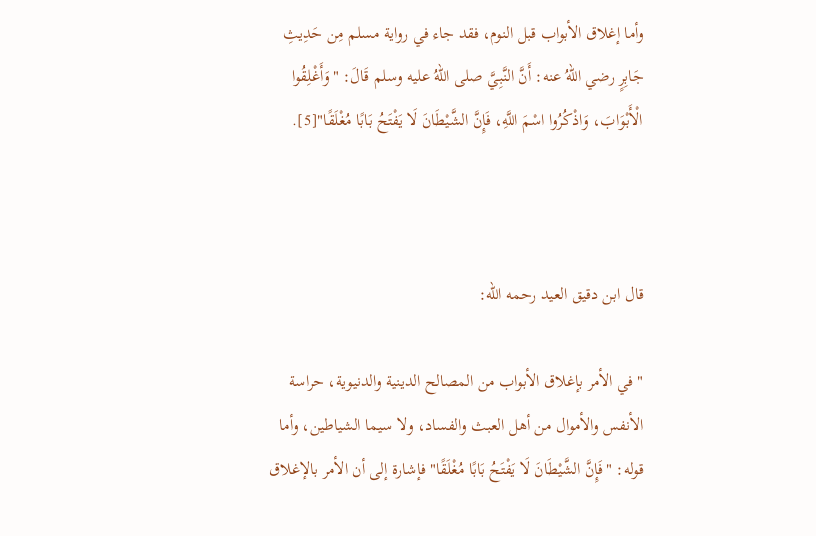وأما إغلاق الأبواب قبل النوم، فقد جاء في رواية مسلم مِن حَدِيثِ جَابِرٍ رضي اللهُ عنه: أَنَّ النَّبِيَّ صلى اللهُ عليه وسلم قَالَ: "وَأَغْلِقُوا الْأَبْوَابَ، وَاذْكُرُوا اسْمَ اللَّهِ، فَإِنَّ الشَّيْطَانَ لَا يَفْتَحُ بَابًا مُغْلَقًا"[5].



قال ابن دقيق العيد رحمه الله:

"في الأمر بإغلاق الأبواب من المصالح الدينية والدنيوية، حراسة الأنفس والأموال من أهل العبث والفساد، ولا سيما الشياطين، وأما قوله: "فَإِنَّ الشَّيْطَانَ لَا يَفْتَحُ بَابًا مُغْلَقًا" فإشارة إلى أن الأمر بالإغلاق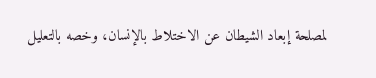لمصلحة إبعاد الشيطان عن الاختلاط بالإنسان، وخصه بالتعليل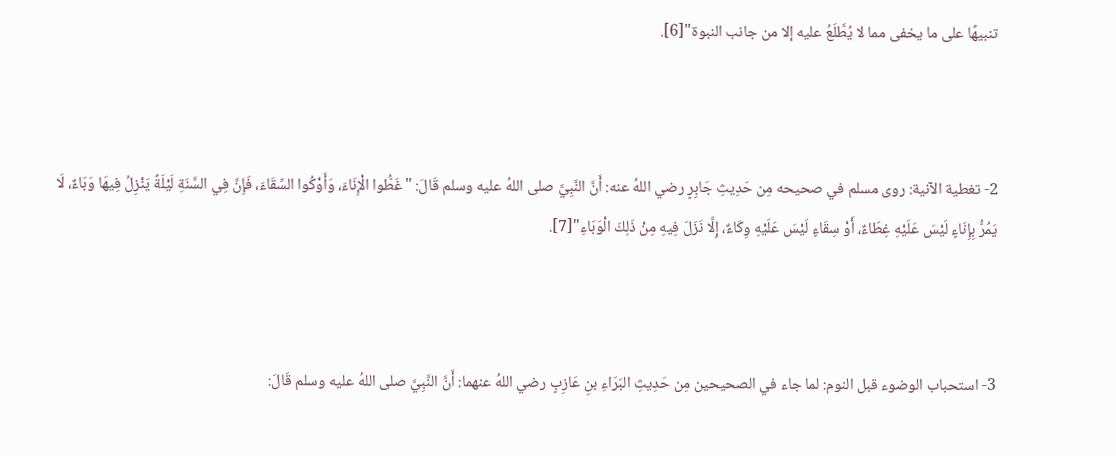تنبيهًا على ما يخفى مما لا يُطَّلَعُ عليه إلا من جانب النبوة"[6].



2- تغطية الآنية: روى مسلم في صحيحه مِن حَدِيثِ جَابِرٍ رضي اللهُ عنه: أَنَّ النَّبِيَّ صلى اللهُ عليه وسلم قَالَ: "غَطُّوا الْإِنَاءَ، وَأَوْكُوا السِّقَاءَ، فَإِنَّ فِي السَّنَةِ لَيْلَةً يَنْزِلُ فِيهَا وَبَاءٌ، لَا يَمُرُّ بِإِنَاءٍ لَيْسَ عَلَيْهِ غِطَاءٌ، أَوْ سِقَاءٍ لَيْسَ عَلَيْهِ وِكَاءٌ، إِلَّا نَزَلَ فِيهِ مِنْ ذَلِكَ الْوَبَاءِ"[7].



3- استحباب الوضوء قبل النوم: لما جاء في الصحيحين مِن حَدِيثِ البَرَاءِ بنِ عَازِبٍ رضي اللهُ عنهما: أَنَّ النَّبِيَّ صلى اللهُ عليه وسلم قَالَ: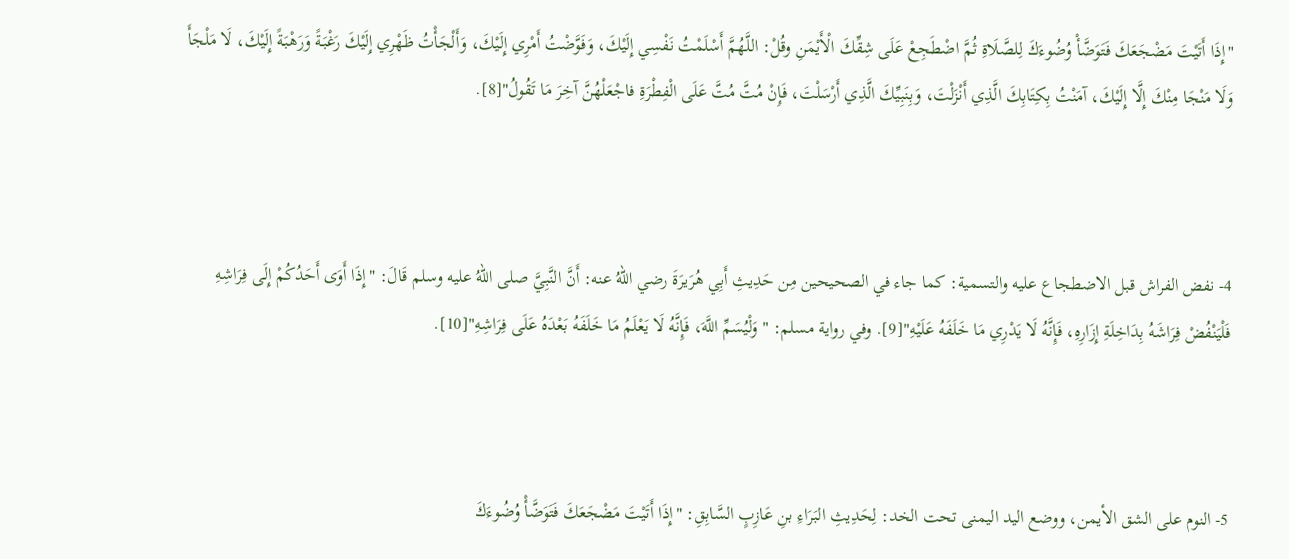"إِذَا أَتَيْتَ مَضْجَعَكَ فَتَوَضَّأْ وُضُوءَكَ لِلصَّلَاةِ ثُمَّ اضْطَجِعْ عَلَى شِقِّكَ الْأَيْمَنِ وقُلْ: اللَّهُمَّ أَسْلَمْتُ نَفْسِي إِلَيْكَ، وَفَوَّضْتُ أَمْرِي إِلَيْكَ، وَأَلْجَأْتُ ظَهْرِي إِلَيْكَ رَغْبَةً وَرَهْبَةً إِلَيْكَ، لَا مَلْجَأَ وَلَا مَنْجَا مِنْكَ إِلَّا إِلَيْكَ، آمَنْتُ بِكِتَابِكَ الَّذِي أَنْزَلْتَ، وَبِنَبِيِّكَ الَّذِي أَرْسَلْتَ، فَإِنْ مُتَّ مُتَّ عَلَى الْفِطْرَةِ فاجْعَلْهُنَّ آخِرَ مَا تَقُولُ"[8].



4- نفض الفراش قبل الاضطجاع عليه والتسمية: كما جاء في الصحيحين مِن حَدِيثِ أَبِي هُرَيرَةَ رضي اللهُ عنه: أَنَّ النَّبِيَّ صلى اللهُ عليه وسلم قَالَ: "إِذَا أَوَى أَحَدُكُمْ إِلَى فِرَاشِهِ فَلْيَنْفُضْ فِرَاشَهُ بِدَاخِلَةِ إِزَارِهِ، فَإِنَّهُ لَا يَدْرِي مَا خَلَفَهُ عَلَيْهِ"[9]. وفي رواية مسلم: " وَلْيُسَمِّ اللَّهَ، فَإِنَّهُ لَا يَعْلَمُ مَا خَلَفَهُ بَعْدَهُ عَلَى فِرَاشِهِ"[10].



5- النوم على الشق الأيمن، ووضع اليد اليمنى تحت الخد: لِحَدِيثِ البَرَاءِ بنِ عَازِبٍ السَّابِقِ: "إِذَا أَتَيْتَ مَضْجَعَكَ فَتَوَضَّأْ وُضُوءَكَ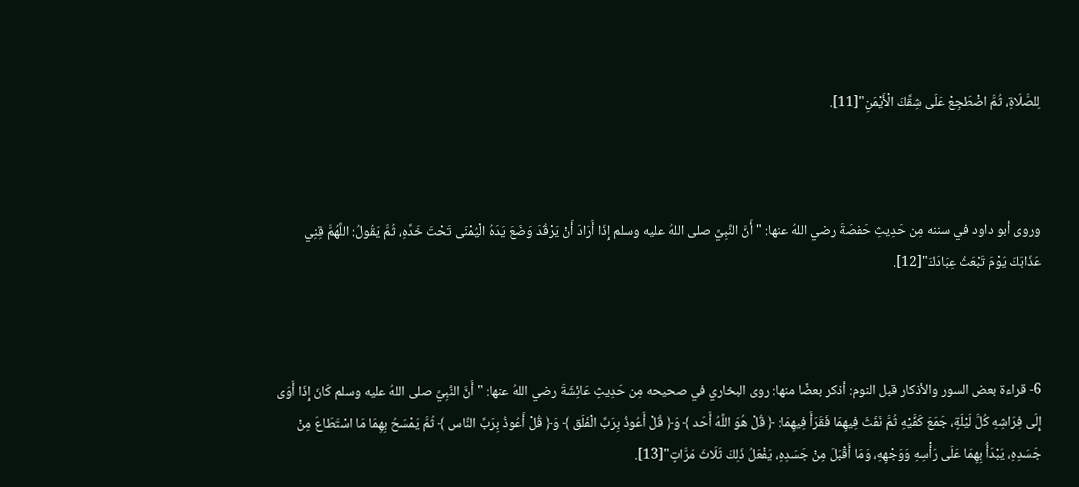لِلصَّلَاةِ، ثُمَّ اضْطَجِعْ عَلَى شِقِّكَ الْأَيْمَنِ"[11].



وروى أبو داود في سننه مِن حَدِيثِ حَفصَةَ رضي اللهُ عنها: "أَنَّ النَّبِيَّ صلى اللهُ عليه وسلم إِذَا أَرَادَ أَنْ يَرْقُدَ وَضَعَ يَدَهُ الْيُمْنَى تَحْتَ خَدِّهِ، ثُمَّ يَقُولُ: اللَّهُمَّ قِنِي عَذَابَكَ يَوْمَ تَبْعَثُ عِبَادَكَ"[12].



6- قراءة بعض السور والأذكار قبل النوم: أذكر بعضًا منها: روى البخاري في صحيحه مِن حَدِيثِ عَائِشَةَ رضي اللهُ عنها: "أَنَّ النَّبِيَّ صلى اللهُ عليه وسلم كَانَ إِذَا أَوَى إِلَى فِرَاشِهِ كُلَّ لَيْلَةٍ، جَمَعَ كَفَّيْهِ ثُمَّ نَفَثَ فِيهِمَا فَقَرَأَ فِيهِمَا: ﴿ قُلْ هُوَ اللَّهُ أَحَد ﴾ وَ﴿ قُلْ أَعُوذُ بِرَبِّ الْفَلَق ﴾ وَ﴿ قُلْ أَعُوذُ بِرَبِّ النَّاس ﴾ ثُمَّ يَمْسَحُ بِهِمَا مَا اسْتَطَاعَ مِنْ جَسَدِهِ، يَبْدَأُ بِهِمَا عَلَى رَأْسِهِ وَوَجْهِهِ، وَمَا أَقْبَلَ مِنْ جَسَدِهِ، يَفْعَلُ ذَلِكَ ثَلَاثَ مَرَّاتٍ"[13].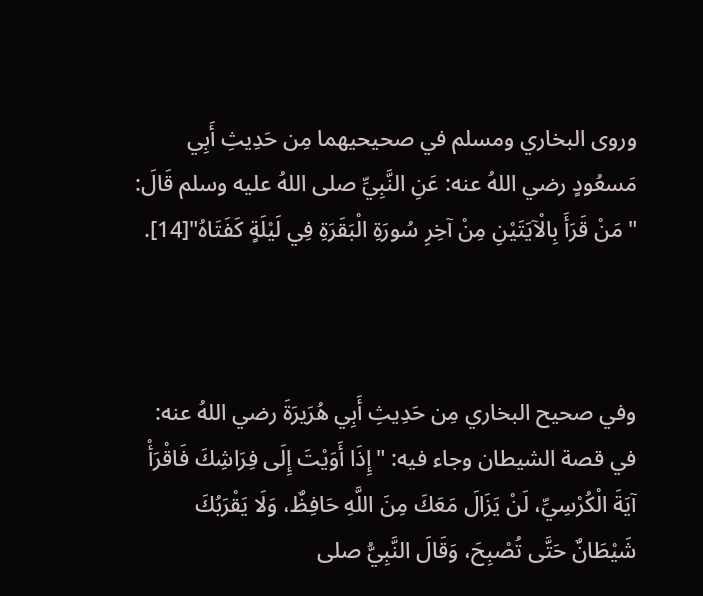وروى البخاري ومسلم في صحيحيهما مِن حَدِيثِ أَبِي مَسعُودٍ رضي اللهُ عنه: عَنِ النَّبِيِّ صلى اللهُ عليه وسلم قَالَ: "مَنْ قَرَأَ بِالْآيَتَيْنِ مِنْ آخِرِ سُورَةِ الْبَقَرَةِ فِي لَيْلَةٍ كَفَتَاهُ"[14].



وفي صحيح البخاري مِن حَدِيثِ أَبِي هُرَيرَةَ رضي اللهُ عنه: في قصة الشيطان وجاء فيه: "إِذَا أَوَيْتَ إِلَى فِرَاشِكَ فَاقْرَأْ آيَةَ الْكُرْسِيِّ، لَنْ يَزَالَ مَعَكَ مِنَ اللَّهِ حَافِظٌ، وَلَا يَقْرَبُكَ شَيْطَانٌ حَتَّى تُصْبِحَ، وَقَالَ النَّبِيُّ صلى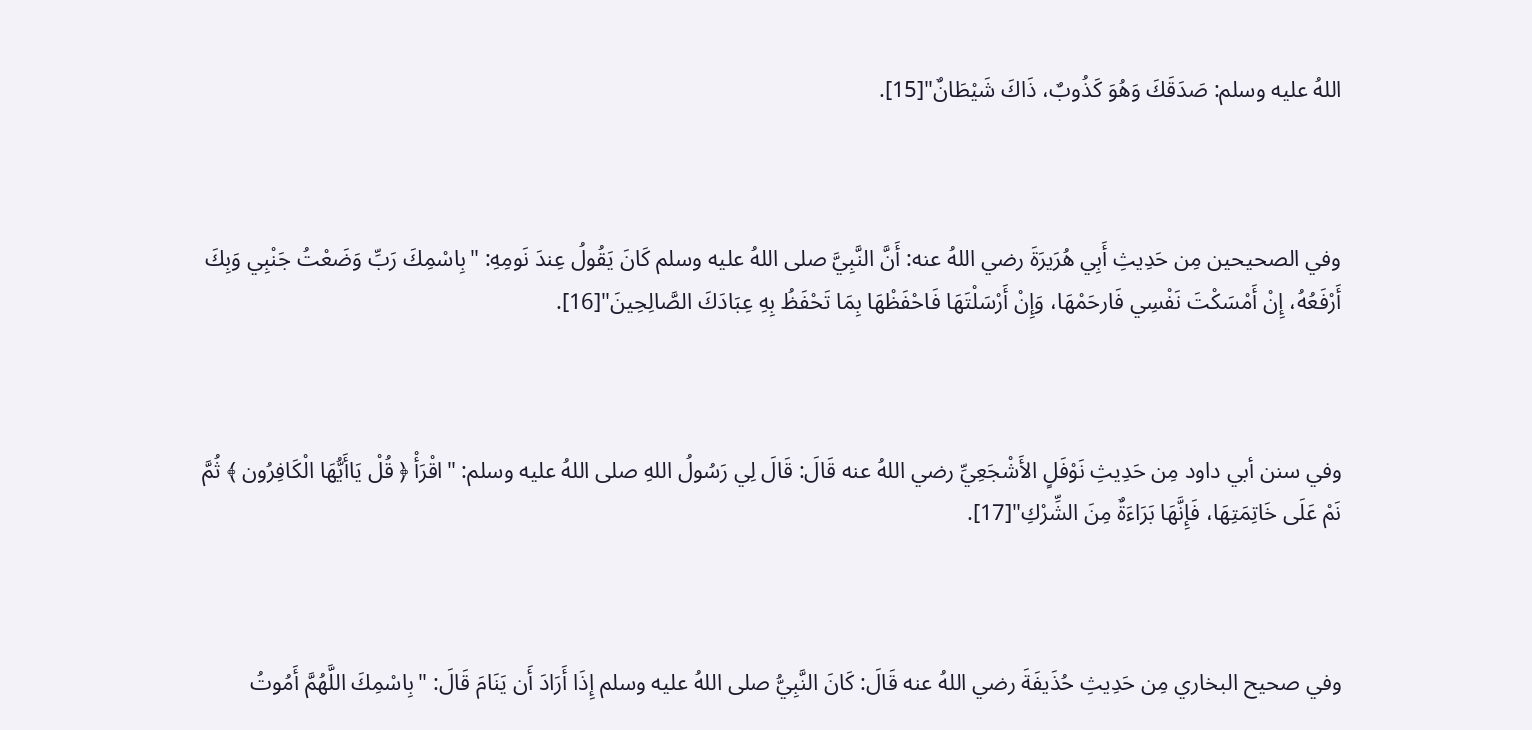اللهُ عليه وسلم: صَدَقَكَ وَهُوَ كَذُوبٌ، ذَاكَ شَيْطَانٌ"[15].



وفي الصحيحين مِن حَدِيثِ أَبِي هُرَيرَةَ رضي اللهُ عنه: أَنَّ النَّبِيَّ صلى اللهُ عليه وسلم كَانَ يَقُولُ عِندَ نَومِهِ: "بِاسْمِكَ رَبِّ وَضَعْتُ جَنْبِي وَبِكَ أَرْفَعُهُ، إِنْ أَمْسَكْتَ نَفْسِي فَارحَمْهَا، وَإِنْ أَرْسَلْتَهَا فَاحْفَظْهَا بِمَا تَحْفَظُ بِهِ عِبَادَكَ الصَّالِحِينَ"[16].



وفي سنن أبي داود مِن حَدِيثِ نَوْفَلٍ الأَشْجَعِيِّ رضي اللهُ عنه قَالَ: قَالَ لِي رَسُولُ اللهِ صلى اللهُ عليه وسلم: "اقْرَأْ ﴿ قُلْ يَاأَيُّهَا الْكَافِرُون ﴾ ثُمَّ نَمْ عَلَى خَاتِمَتِهَا، فَإِنَّهَا بَرَاءَةٌ مِنَ الشِّرْكِ"[17].



وفي صحيح البخاري مِن حَدِيثِ حُذَيفَةَ رضي اللهُ عنه قَالَ: كَانَ النَّبِيُّ صلى اللهُ عليه وسلم إِذَا أَرَادَ أَن يَنَامَ قَالَ: "بِاسْمِكَ اللَّهُمَّ أَمُوتُ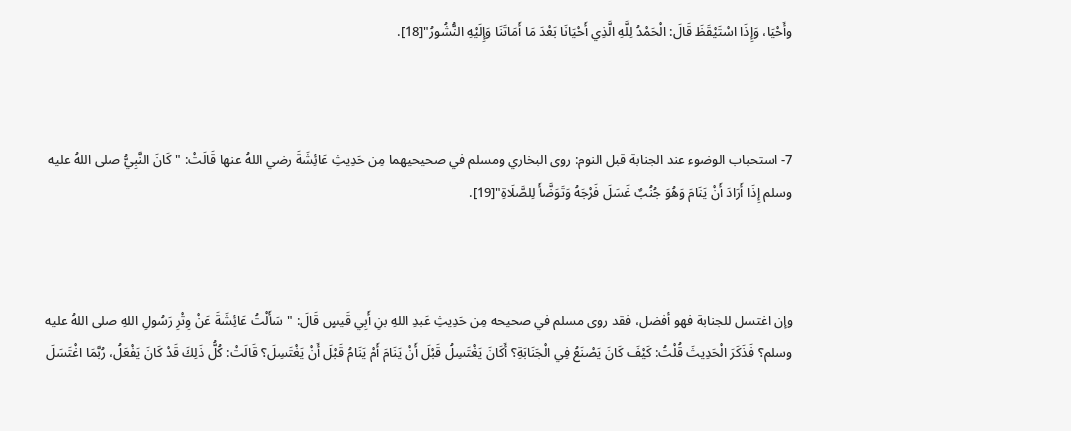وأَحْيَا، وَإِذَا اسْتَيْقَظَ قَالَ: الْحَمْدُ لِلَّهِ الَّذِي أَحْيَانَا بَعْدَ مَا أَمَاتَنَا وَإِلَيْهِ النُّشُورُ"[18].



7- استحباب الوضوء عند الجنابة قبل النوم: روى البخاري ومسلم في صحيحيهما مِن حَدِيثِ عَائِشَةَ رضي اللهُ عنها قَالَتْ: "كَانَ النَّبِيُّ صلى اللهُ عليه وسلم إِذَا أَرَادَ أَنْ يَنَامَ وَهُوَ جُنُبٌ غَسَلَ فَرْجَهُ وَتَوَضَّأَ لِلصَّلَاةِ"[19].



وإن اغتسل للجنابة فهو أفضل، فقد روى مسلم في صحيحه مِن حَدِيثِ عَبدِ اللهِ بنِ أَبِي قَيسٍ قَالَ: "سَأَلْتُ عَائِشَةَ عَنْ وِتْرِ رَسُولِ اللهِ صلى اللهُ عليه وسلم؟ فَذَكَرَ الْحَدِيثَ قُلْتُ: كَيْفَ كَانَ يَصْنَعُ فِي الْجَنَابَةِ؟ أَكَانَ يَغْتَسِلُ قَبْلَ أَنْ يَنَامَ أَمْ يَنَامُ قَبْلَ أَنْ يَغْتَسِلَ؟ قَالَتْ: كُلُّ ذَلِكَ قَدْ كَانَ يَفْعَلُ، رُبَّمَا اغْتَسَلَ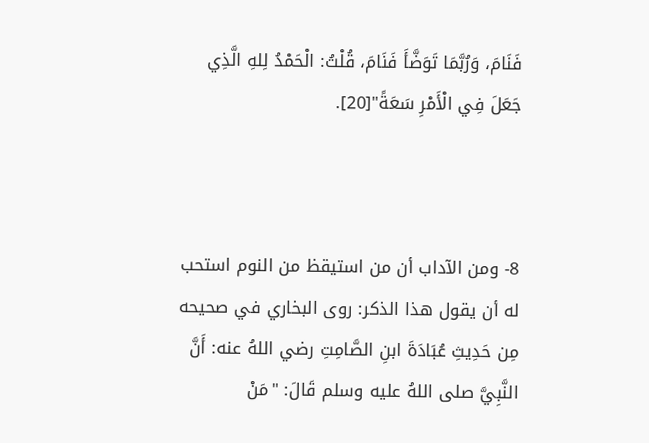فَنَامَ، وَرُبَّمَا تَوَضَّأَ فَنَامَ، قُلْتُ: الْحَمْدُ لِلهِ الَّذِي جَعَلَ فِي الْأَمْرِ سَعَةً"[20].



8- ومن الآداب أن من استيقظ من النوم استحب له أن يقول هذا الذكر: روى البخاري في صحيحه مِن حَدِيثِ عُبَادَةَ ابنِ الصَّامِتِ رضي اللهُ عنه: أَنَّ النَّبِيَّ صلى اللهُ عليه وسلم قَالَ: "مَنْ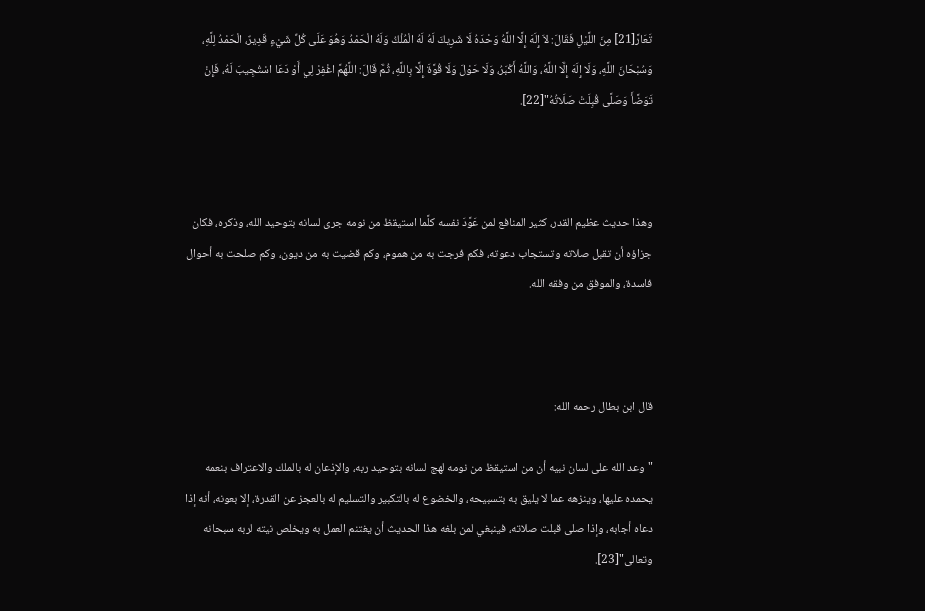تَعَارَّ[21] مِنَ اللَّيْلِ فَقَالَ: لاَ إِلَهَ إِلَّا اللَّهُ وَحْدَهُ لَا شَرِيكَ لَهُ لَهُ الْمُلْكُ وَلَهُ الْحَمْدُ وَهُوَ عَلَى كُلِّ شَيْءٍ قَدِيرٌ، الْحَمْدُ لِلَّهِ، وَسُبْحَانَ اللَّهِ، وَلَا إِلَهَ إِلَّا اللَّهُ، وَاللَّهُ أَكْبَرُ، وَلَا حَوْلَ وَلَا قُوَّةَ إِلَّا بِاللَّهِ، ثُمَّ قَالَ: اللَّهُمَّ اغْفِرْ لِي أَوْ دَعَا اسْتُجِيبَ لَهُ، فَإِنْ تَوَضَّأَ وَصَلَّى قُبِلَتْ صَلَاتُهُ"[22].



وهذا حديث عظيم القدر، كثير المنافع لمن عَوَّدَ نفسه كلَّما استيقظ من نومه جرى لسانه بتوحيد الله، وذكره، فكان جزاؤه أن تقبل صلاته وتستجاب دعوته، فكم فرجت به من هموم، وكم قضيت به من ديون، وكم صلحت به أحوال فاسدة، والموفق من وفقه الله.



قال ابن بطال رحمه الله:

"وعد الله على لسان نبيه أن من استيقظ من نومه لهج لسانه بتوحيد ربه، والإذعان له بالملك والاعتراف بنعمه يحمده عليها، وينزهه عما لا يليق به بتسبيحه، والخضوع له بالتكبير والتسليم له بالعجز عن القدرة، إلا بعونه، أنه إذا دعاه أجابه، وإذا صلى قبلت صلاته، فينبغي لمن بلغه هذا الحديث أن يغتنم العمل به ويخلص نيته لربه سبحانه وتعالى"[23].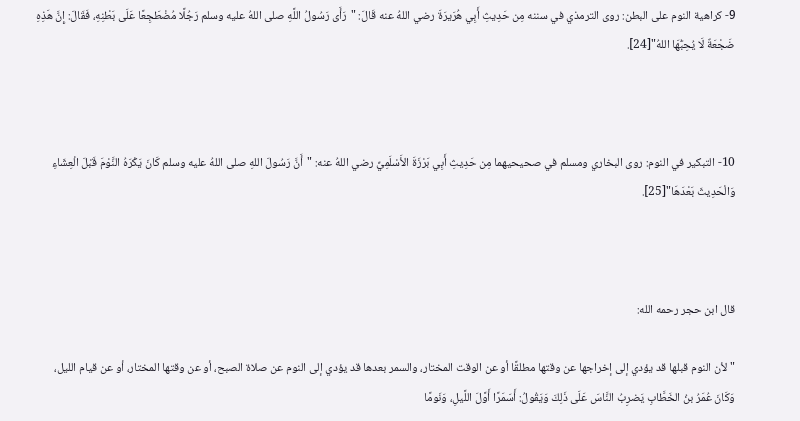9- كراهية النوم على البطن: روى الترمذي في سننه مِن حَدِيثِ أَبِي هُرَيرَةَ رضي اللهُ عنه قَالَ: "رَأَى رَسُولُ اللَّهِ صلى اللهُ عليه وسلم رَجُلًا مُضْطَجِعًا عَلَى بَطْنِهِ، فَقَالَ: إِنَّ هَذِهِ ضَجْعَةٌ لَا يُحِبُّهَا اللهُ"[24].



10- التبكير في النوم: روى البخاري ومسلم في صحيحيهما مِن حَدِيثِ أَبِي بَرْزَةَ الأَسْلَمِيِّ رضي اللهُ عنه: "أَنَّ رَسُولَ اللهِ صلى اللهُ عليه وسلم كَانَ يَكْرَهُ النَّوْمَ قَبْلَ الْعِشَاءِ وَالْحَدِيثَ بَعْدَهَا"[25].



قال ابن حجر رحمه الله:

"لأن النوم قبلها قد يؤدي إلى إخراجها عن وقتها مطلقًا أو عن الوقت المختار، والسمر بعدها قد يؤدي إلى النوم عن صلاة الصبح، أو عن وقتها المختار، أو عن قيام الليل، وَكَانَ عُمَرُ بنُ الخَطَّابِ يَضرِبُ النَّاسَ عَلَى ذَلِكَ وَيَقُولُ: أَسَمَرًا أَوَّلَ اللَّيلِ، وَنَومًا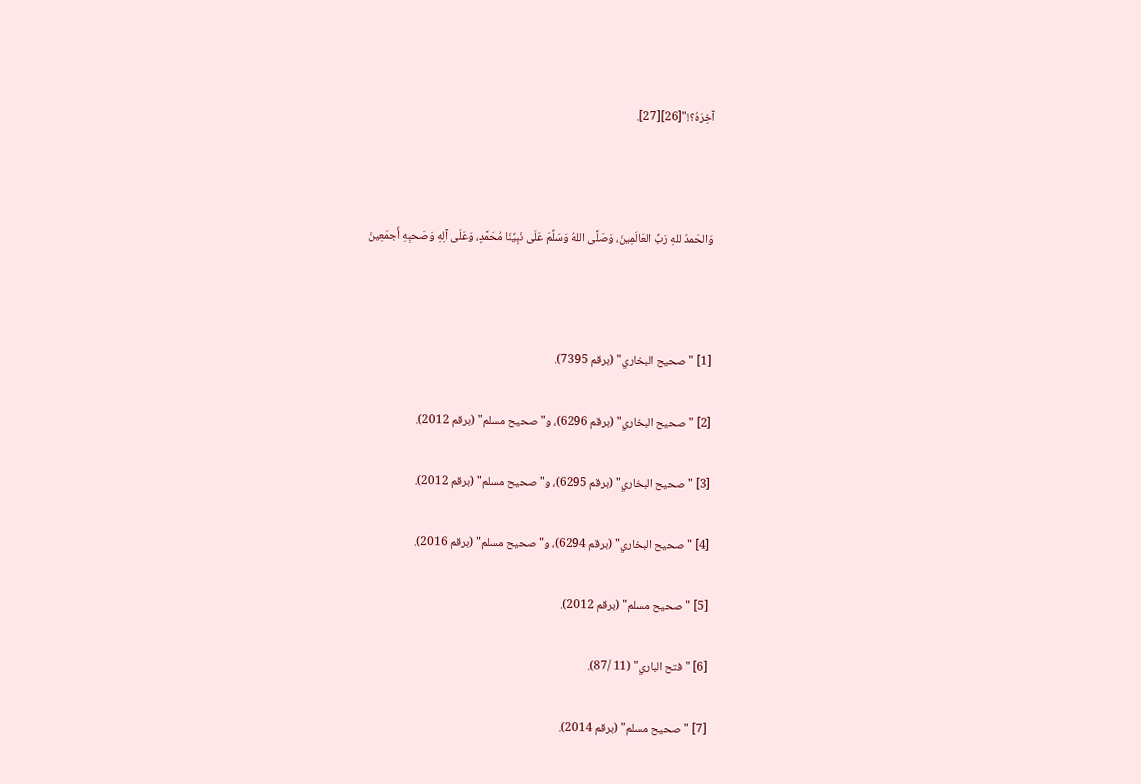آخِرَهُ؟!"[26][27].



وَالحَمدُ للهِ رَبِّ العَالَمِينَ، وَصَلَّى اللهُ وَسَلَّمَ عَلَى نَبِيِّنَا مُحَمَّدٍ، وَعَلَى آلِهِ وَصَحبِهِ أَجمَعِينَ



[1] "صحيح البخاري" (برقم 7395).

[2] "صحيح البخاري" (برقم 6296)، و"صحيح مسلم" (برقم 2012).

[3] "صحيح البخاري" (برقم 6295)، و"صحيح مسلم" (برقم 2012).

[4] "صحيح البخاري" (برقم 6294)، و"صحيح مسلم" (برقم 2016).

[5] "صحيح مسلم" (برقم 2012).

[6] "فتح الباري" (11 /87).

[7] "صحيح مسلم" (برقم 2014).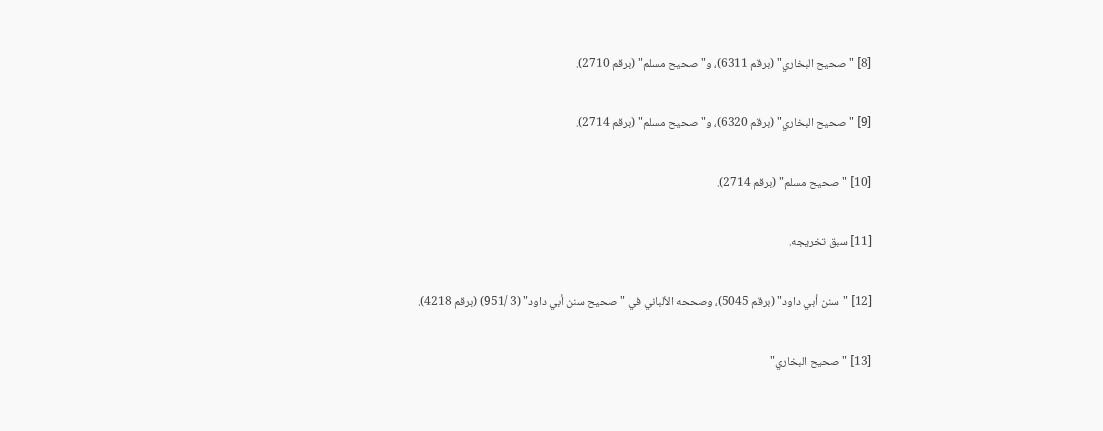[8] "صحيح البخاري" (برقم 6311)، و"صحيح مسلم" (برقم 2710).

[9] "صحيح البخاري" (برقم 6320)، و"صحيح مسلم" (برقم 2714).

[10] "صحيح مسلم" (برقم 2714).

[11] سبق تخريجه.

[12] "سنن أبي داود" (برقم 5045)، وصححه الألباني في "صحيح سنن أبي داود" (3 /951) (برقم 4218).

[13] "صحيح البخاري"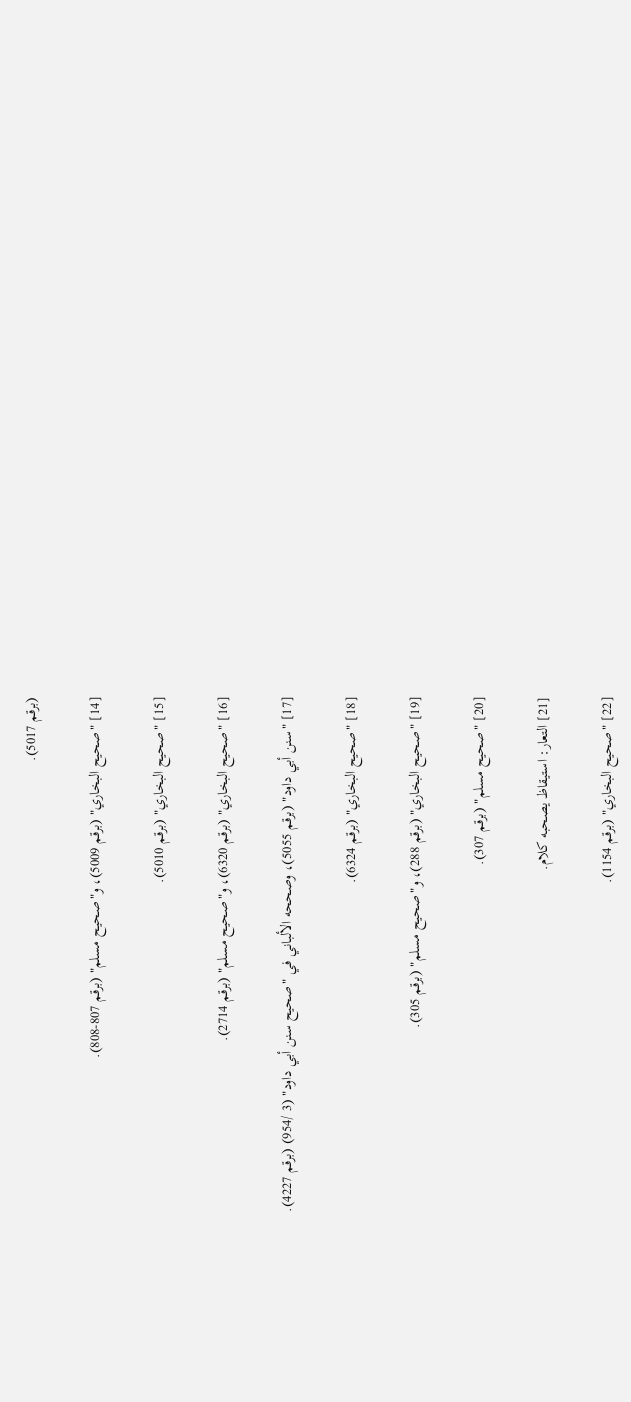(برقم 5017).

[14] "صحيح البخاري" (برقم 5009)، و"صحيح مسلم" (برقم 807-808).

[15] "صحيح البخاري" (برقم 5010).

[16] "صحيح البخاري" (برقم 6320)، و"صحيح مسلم" (برقم 2714).

[17] "سنن أبي داود" (برقم 5055)، وصححه الألباني في "صحيح سنن أبي داود" (3 /954) (برقم 4227).

[18] "صحيح البخاري" (برقم 6324).

[19] "صحيح البخاري" (برقم 288)، و"صحيح مسلم" (برقم 305).

[20] "صحيح مسلم" (برقم 307).

[21] التعار: استيقاظ يصحبه كلام.

[22] "صحيح البخاري" (برقم 1154).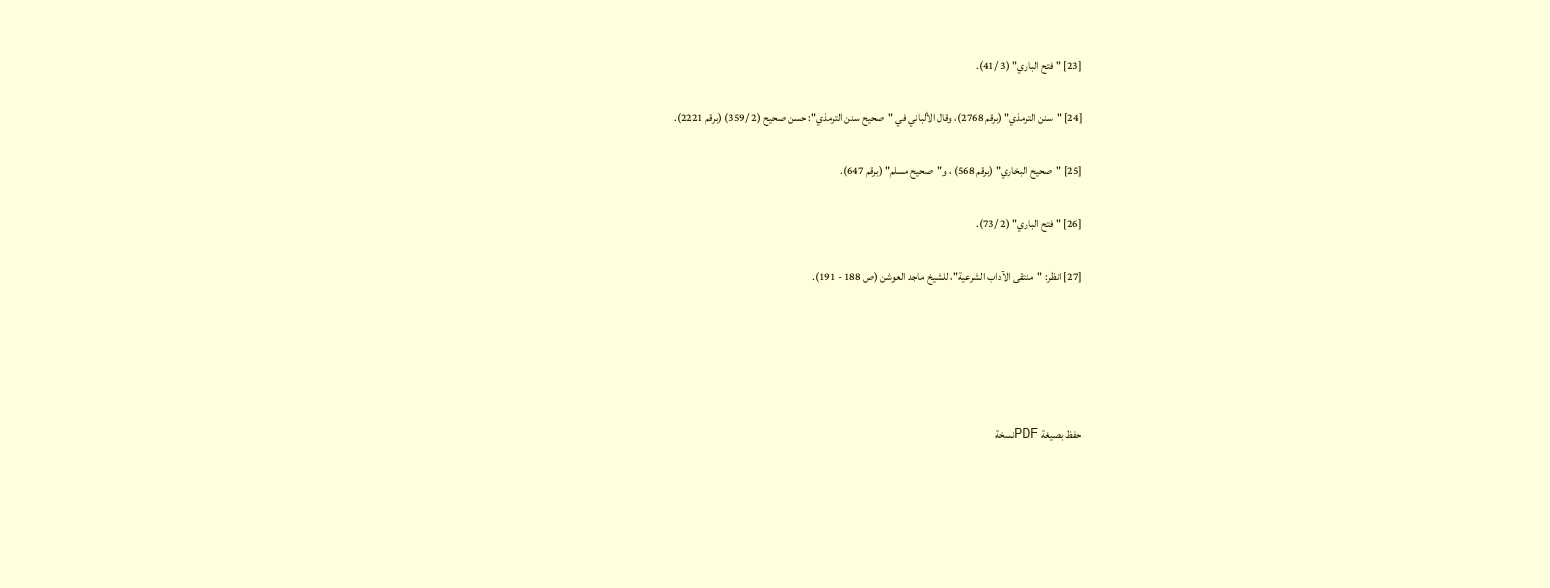[23] "فتح الباري" (3 /41).

[24] "سنن الترمذي" (برقم 2768)، وقال الألباني في "صحيح سنن الترمذي": حسن صحيح (2 /359) (برقم 2221).

[25] "صحيح البخاري" (برقم 568) ، و"صحيح مسلم" (برقم 647).

[26] "فتح الباري" (2 /73).

[27] انظر: "منتقى الآداب الشرعية"، للشيخ ماجد العوشن (ص 188 - 191).





حفظ بصيغة PDFنسخة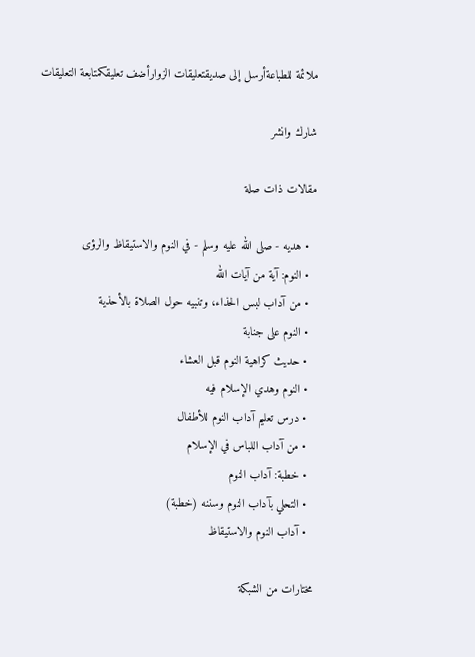ملائمة للطباعةأرسل إلى صديقتعليقات الزوارأضف تعليقكمتابعة التعليقات

شارك وانشر

مقالات ذات صلة

  • هديه - صلى الله عليه وسلم - في النوم والاستيقاظ والرؤى
  • النوم: آية من آيات الله
  • من آداب لبس الحذاء، وتنبيه حول الصلاة بالأحذية
  • النوم على جنابة
  • حديث كراهية النوم قبل العشاء
  • النوم وهدي الإسلام فيه
  • درس تعليم آداب النوم للأطفال
  • من آداب اللباس في الإسلام
  • خطبة: آداب النوم
  • التحلي بآداب النوم وسننه (خطبة)
  • آداب النوم والاستيقاظ

مختارات من الشبكة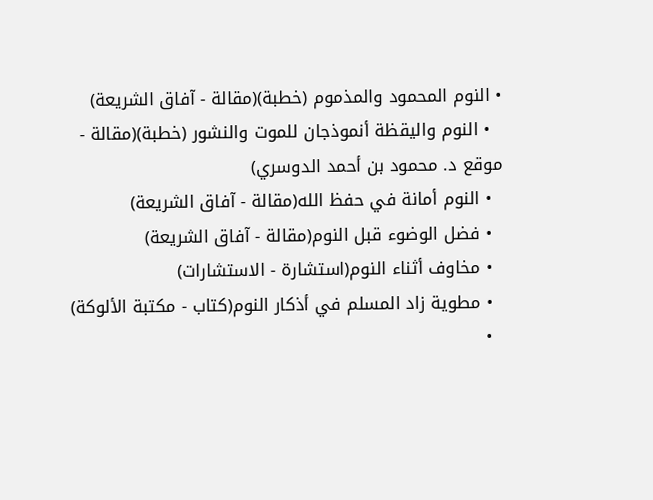• النوم المحمود والمذموم (خطبة)(مقالة - آفاق الشريعة)
  • النوم واليقظة أنموذجان للموت والنشور (خطبة)(مقالة - موقع د. محمود بن أحمد الدوسري)
  • النوم أمانة في حفظ الله(مقالة - آفاق الشريعة)
  • فضل الوضوء قبل النوم(مقالة - آفاق الشريعة)
  • مخاوف أثناء النوم(استشارة - الاستشارات)
  • مطوية زاد المسلم في أذكار النوم(كتاب - مكتبة الألوكة)
  •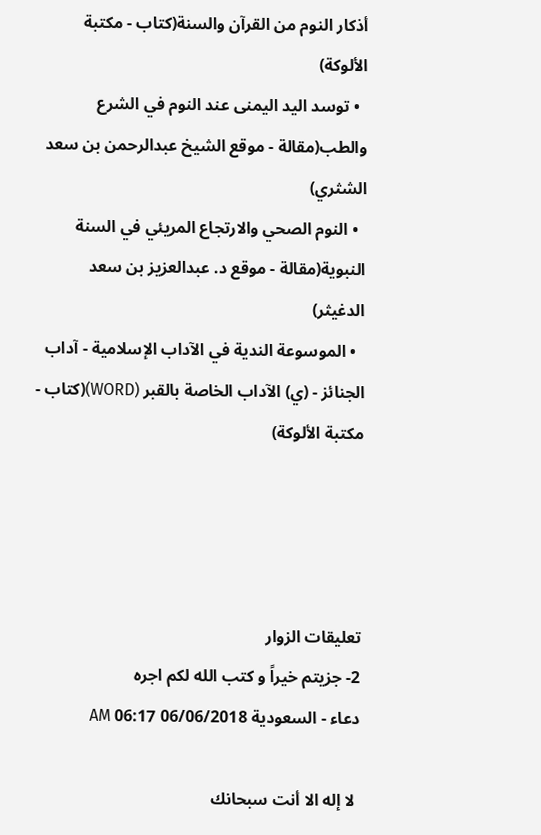أذكار النوم من القرآن والسنة(كتاب - مكتبة الألوكة)
  • توسد اليد اليمنى عند النوم في الشرع والطب(مقالة - موقع الشيخ عبدالرحمن بن سعد الشثري)
  • النوم الصحي والارتجاع المريئي في السنة النبوية(مقالة - موقع د. عبدالعزيز بن سعد الدغيثر)
  • الموسوعة الندية في الآداب الإسلامية - آداب الجنائز - (ي) الآداب الخاصة بالقبر (WORD)(كتاب - مكتبة الألوكة)




تعليقات الزوار
2- جزيتم خيراً و كتب الله لكم اجره
دعاء - السعودية 06/06/2018 06:17 AM

 لا إله الا أنت سبحانك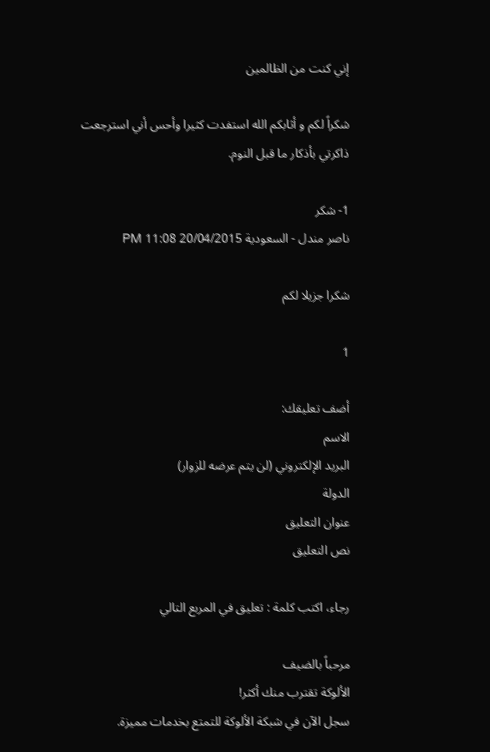إني كنت من الظالمين

شكراً لكم و أثابكم الله استفدت كثيرا وأحس أني استرجعت ذاكرتي بأذكار ما قبل النوم.

1- شكر
ناصر مندل - السعودية 20/04/2015 11:08 PM

شكرا جزيلا لكم

1

أضف تعليقك:
الاسم
البريد الإلكتروني (لن يتم عرضه للزوار)
الدولة
عنوان التعليق
نص التعليق

رجاء، اكتب كلمة : تعليق في المربع التالي

مرحباً بالضيف
الألوكة تقترب منك أكثر!
سجل الآن في شبكة الألوكة للتمتع بخدمات مميزة.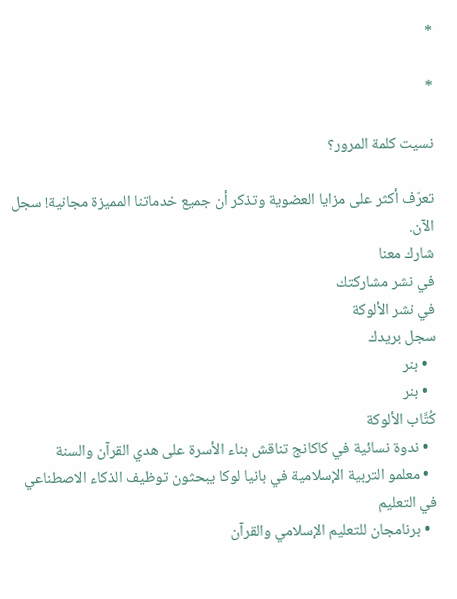*

*

نسيت كلمة المرور؟

تعرّف أكثر على مزايا العضوية وتذكر أن جميع خدماتنا المميزة مجانية! سجل الآن.
شارك معنا
في نشر مشاركتك
في نشر الألوكة
سجل بريدك
  • بنر
  • بنر
كُتَّاب الألوكة
  • ندوة نسائية في كاكانج تناقش بناء الأسرة على هدي القرآن والسنة
  • معلمو التربية الإسلامية في بانيا لوكا يبحثون توظيف الذكاء الاصطناعي في التعليم
  • برنامجان للتعليم الإسلامي والقرآن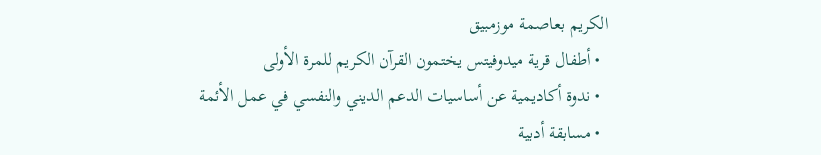الكريم بعاصمة موزمبيق
  • أطفال قرية ميدوفيتس يختمون القرآن الكريم للمرة الأولى
  • ندوة أكاديمية عن أساسيات الدعم الديني والنفسي في عمل الأئمة
  • مسابقة أدبية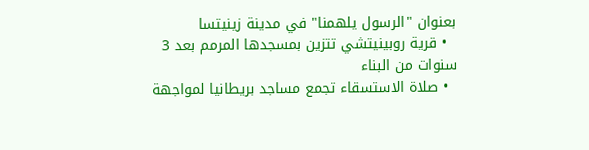بعنوان "الرسول يلهمنا" في مدينة زينيتسا
  • قرية روبينيتشي تتزين بمسجدها المرمم بعد 3 سنوات من البناء
  • صلاة الاستسقاء تجمع مساجد بريطانيا لمواجهة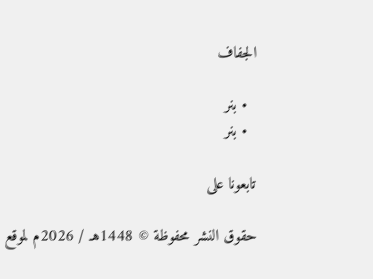الجفاف

  • بنر
  • بنر

تابعونا على

حقوق النشر محفوظة © 1448هـ / 2026م لموقع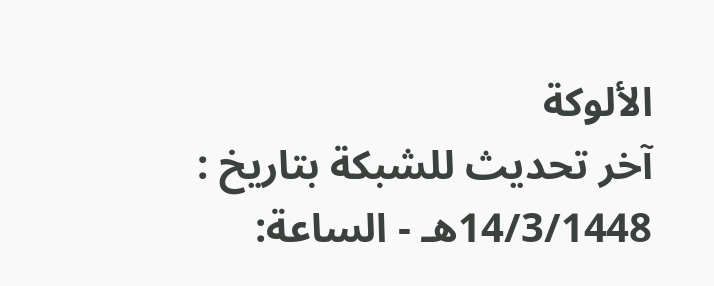الألوكة
آخر تحديث للشبكة بتاريخ : 14/3/1448هـ - الساعة: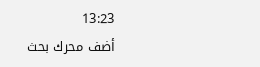13:23
أضف محرك بحث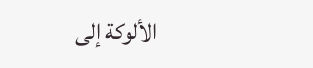الألوكة إلى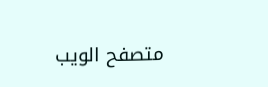متصفح الويب